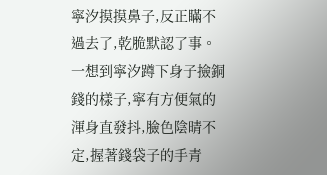寧汐摸摸鼻子,反正瞞不過去了,乾脆默認了事。
一想到寧汐蹲下身子撿銅錢的樣子,寧有方便氣的渾身直發抖,臉色陰晴不定,握著錢袋子的手青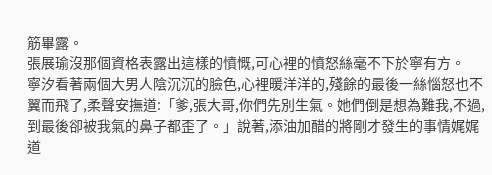筋畢露。
張展瑜沒那個資格表露出這樣的憤慨,可心裡的憤怒絲毫不下於寧有方。
寧汐看著兩個大男人陰沉沉的臉色,心裡暖洋洋的,殘餘的最後一絲惱怒也不翼而飛了,柔聲安撫道:「爹,張大哥,你們先別生氣。她們倒是想為難我,不過,到最後卻被我氣的鼻子都歪了。」說著,添油加醋的將剛才發生的事情娓娓道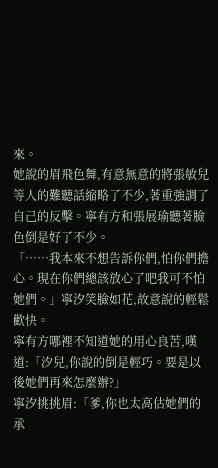來。
她說的眉飛色舞,有意無意的將張敏兒等人的難聽話縮略了不少,著重強調了自己的反擊。寧有方和張展瑜聽著臉色倒是好了不少。
「……我本來不想告訴你們,怕你們擔心。現在你們總該放心了吧我可不怕她們。」寧汐笑臉如花,故意說的輕鬆歡快。
寧有方哪裡不知道她的用心良苦,嘆道:「汐兒,你說的倒是輕巧。要是以後她們再來怎麼辦?」
寧汐挑挑眉:「爹,你也太高估她們的承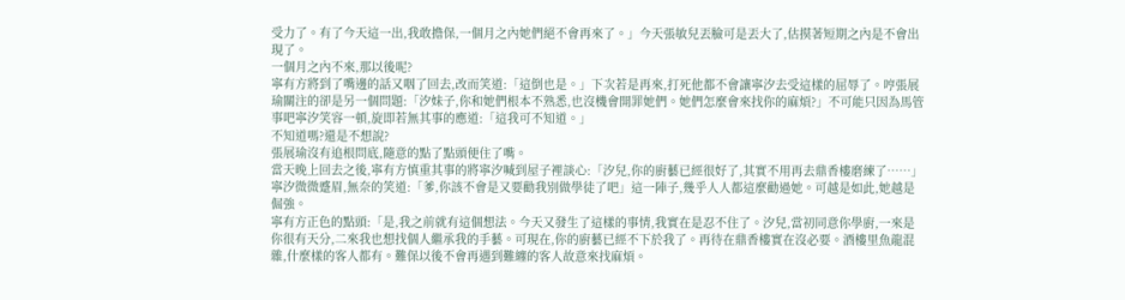受力了。有了今天這一出,我敢擔保,一個月之內她們絕不會再來了。」今天張敏兒丟臉可是丟大了,估摸著短期之內是不會出現了。
一個月之內不來,那以後呢?
寧有方將到了嘴邊的話又咽了回去,改而笑道:「這倒也是。」下次若是再來,打死他都不會讓寧汐去受這樣的屈辱了。哼張展瑜關注的卻是另一個問題:「汐妹子,你和她們根本不熟悉,也沒機會開罪她們。她們怎麼會來找你的麻煩?」不可能只因為馬管事吧寧汐笑容一頓,旋即若無其事的應道:「這我可不知道。」
不知道嗎?還是不想說?
張展瑜沒有追根問底,隨意的點了點頭便住了嘴。
當天晚上回去之後,寧有方慎重其事的將寧汐喊到屋子裡談心:「汐兒,你的廚藝已經很好了,其實不用再去鼎香樓磨練了……」
寧汐微微蹙眉,無奈的笑道:「爹,你該不會是又要勸我別做學徒了吧」這一陣子,幾乎人人都這麼勸過她。可越是如此,她越是倔強。
寧有方正色的點頭:「是,我之前就有這個想法。今天又發生了這樣的事情,我實在是忍不住了。汐兒,當初同意你學廚,一來是你很有天分,二來我也想找個人繼承我的手藝。可現在,你的廚藝已經不下於我了。再待在鼎香樓實在沒必要。酒樓里魚龍混雜,什麼樣的客人都有。難保以後不會再遇到難纏的客人故意來找麻煩。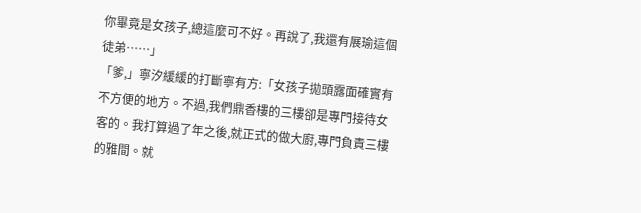你畢竟是女孩子,總這麼可不好。再說了,我還有展瑜這個徒弟……」
「爹,」寧汐緩緩的打斷寧有方:「女孩子拋頭露面確實有不方便的地方。不過,我們鼎香樓的三樓卻是專門接待女客的。我打算過了年之後,就正式的做大廚,專門負責三樓的雅間。就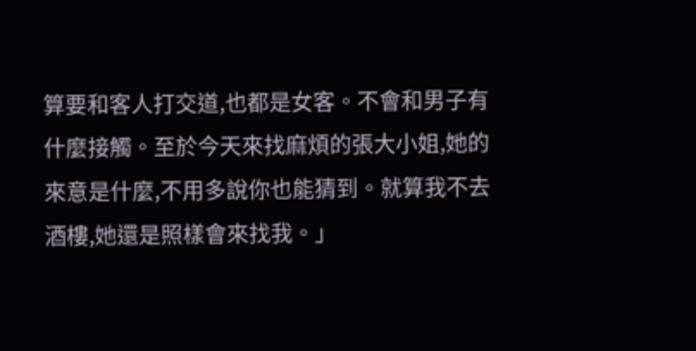算要和客人打交道,也都是女客。不會和男子有什麼接觸。至於今天來找麻煩的張大小姐,她的來意是什麼,不用多說你也能猜到。就算我不去酒樓,她還是照樣會來找我。」